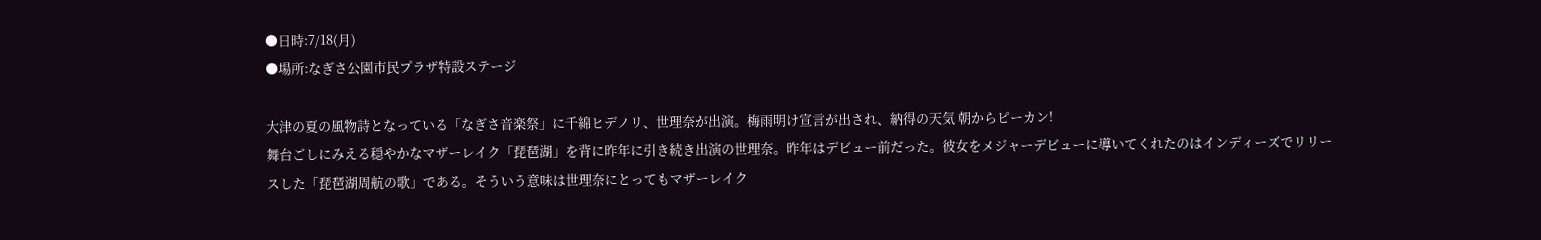●日時:7/18(月)
●場所:なぎさ公園市民プラザ特設ステージ

大津の夏の風物詩となっている「なぎさ音楽祭」に千綿ヒデノリ、世理奈が出演。梅雨明け宣言が出され、納得の天気 朝からピーカン!
舞台ごしにみえる穏やかなマザーレイク「琵琶湖」を背に昨年に引き続き出演の世理奈。昨年はデビュー前だった。彼女をメジャーデビューに導いてくれたのはインディーズでリリースした「琵琶湖周航の歌」である。そういう意味は世理奈にとってもマザーレイク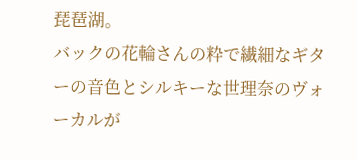琵琶湖。
バックの花輪さんの粋で繊細なギターの音色とシルキーな世理奈のヴォーカルが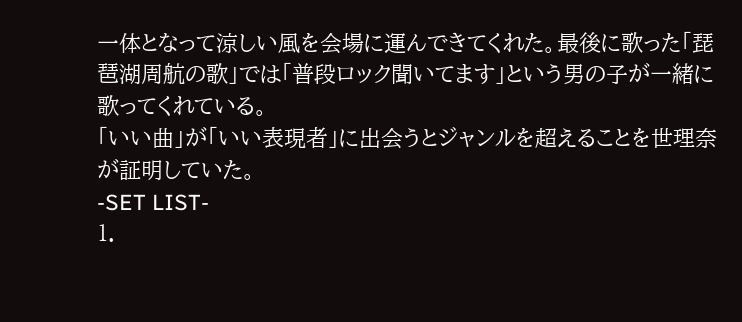一体となって涼しい風を会場に運んできてくれた。最後に歌った「琵琶湖周航の歌」では「普段ロック聞いてます」という男の子が一緒に歌ってくれている。
「いい曲」が「いい表現者」に出会うとジャンルを超えることを世理奈が証明していた。
-SET LIST-
1.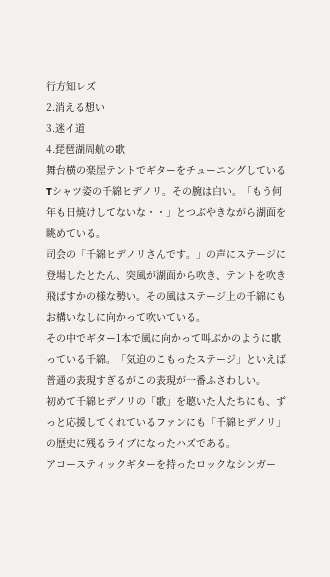行方知レズ
2.消える想い
3.迷イ道
4.琵琶湖周航の歌
舞台横の楽屋テントでギターをチューニングしているTシャツ姿の千綿ヒデノリ。その腕は白い。「もう何年も日焼けしてないな・・」とつぶやきながら湖面を眺めている。
司会の「千綿ヒデノリさんです。」の声にステージに登場したとたん、突風が湖面から吹き、テントを吹き飛ばすかの様な勢い。その風はステージ上の千綿にもお構いなしに向かって吹いている。
その中でギター1本で風に向かって叫ぶかのように歌っている千綿。「気迫のこもったステージ」といえば普通の表現すぎるがこの表現が一番ふさわしい。
初めて千綿ヒデノリの「歌」を聴いた人たちにも、ずっと応援してくれているファンにも「千綿ヒデノリ」の歴史に残るライブになったハズである。
アコースティックギターを持ったロックなシンガー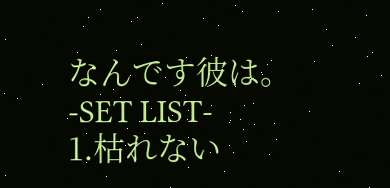なんです彼は。
-SET LIST-
1.枯れない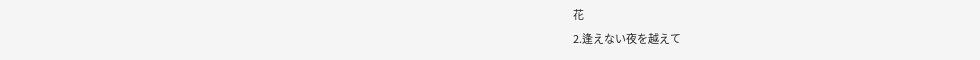花
2.逢えない夜を越えて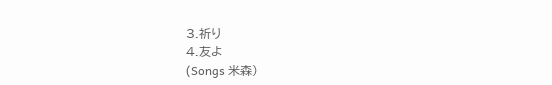3.祈り
4.友よ
(Songs 米森)